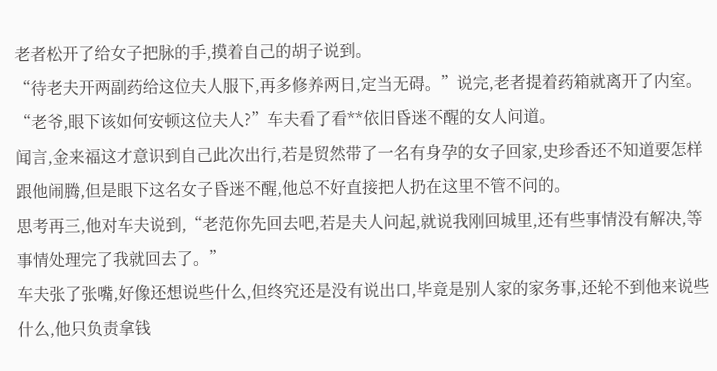老者松开了给女子把脉的手,摸着自己的胡子说到。
“待老夫开两副药给这位夫人服下,再多修养两日,定当无碍。”说完,老者提着药箱就离开了内室。
“老爷,眼下该如何安顿这位夫人?”车夫看了看**依旧昏迷不醒的女人问道。
闻言,金来福这才意识到自己此次出行,若是贸然带了一名有身孕的女子回家,史珍香还不知道要怎样跟他闹腾,但是眼下这名女子昏迷不醒,他总不好直接把人扔在这里不管不问的。
思考再三,他对车夫说到,“老范你先回去吧,若是夫人问起,就说我刚回城里,还有些事情没有解决,等事情处理完了我就回去了。”
车夫张了张嘴,好像还想说些什么,但终究还是没有说出口,毕竟是别人家的家务事,还轮不到他来说些什么,他只负责拿钱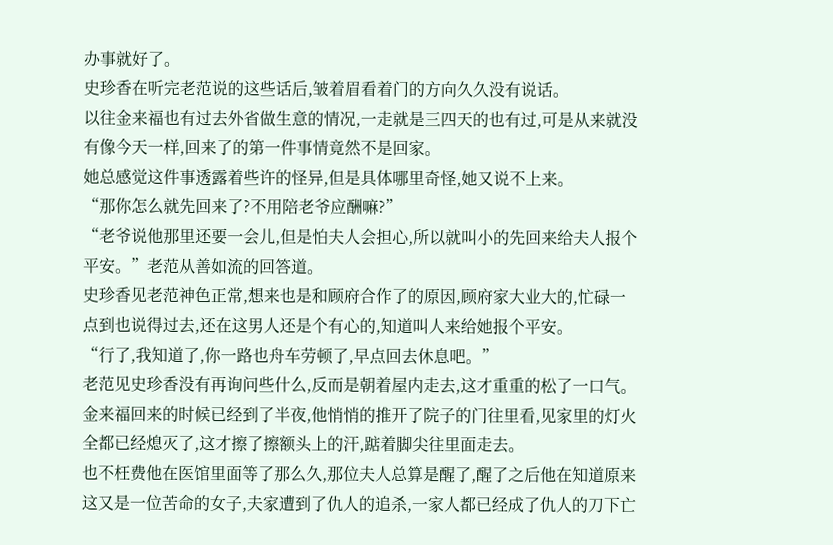办事就好了。
史珍香在听完老范说的这些话后,皱着眉看着门的方向久久没有说话。
以往金来福也有过去外省做生意的情况,一走就是三四天的也有过,可是从来就没有像今天一样,回来了的第一件事情竟然不是回家。
她总感觉这件事透露着些许的怪异,但是具体哪里奇怪,她又说不上来。
“那你怎么就先回来了?不用陪老爷应酬嘛?”
“老爷说他那里还要一会儿,但是怕夫人会担心,所以就叫小的先回来给夫人报个平安。”老范从善如流的回答道。
史珍香见老范神色正常,想来也是和顾府合作了的原因,顾府家大业大的,忙碌一点到也说得过去,还在这男人还是个有心的,知道叫人来给她报个平安。
“行了,我知道了,你一路也舟车劳顿了,早点回去休息吧。”
老范见史珍香没有再询问些什么,反而是朝着屋内走去,这才重重的松了一口气。
金来福回来的时候已经到了半夜,他悄悄的推开了院子的门往里看,见家里的灯火全都已经熄灭了,这才擦了擦额头上的汗,踮着脚尖往里面走去。
也不枉费他在医馆里面等了那么久,那位夫人总算是醒了,醒了之后他在知道原来这又是一位苦命的女子,夫家遭到了仇人的追杀,一家人都已经成了仇人的刀下亡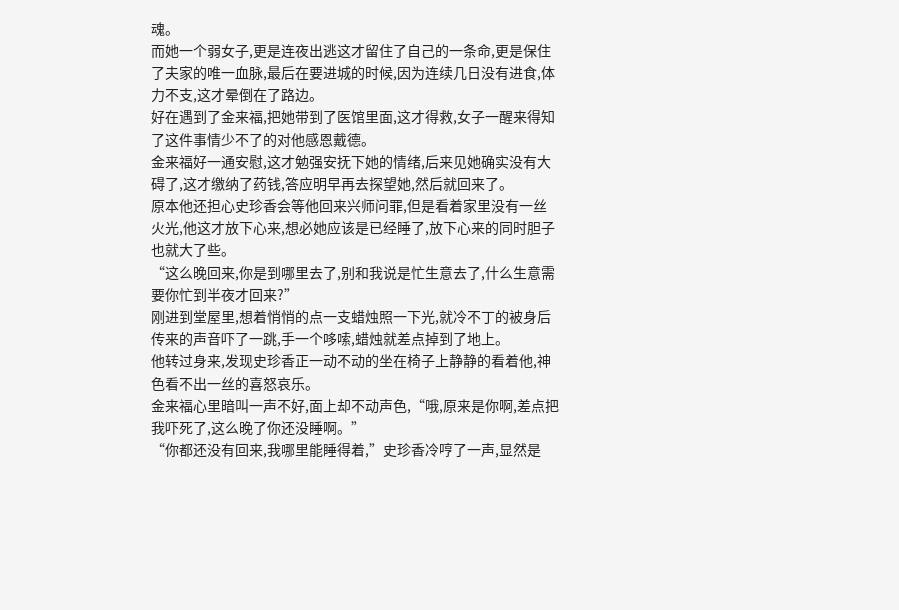魂。
而她一个弱女子,更是连夜出逃这才留住了自己的一条命,更是保住了夫家的唯一血脉,最后在要进城的时候,因为连续几日没有进食,体力不支,这才晕倒在了路边。
好在遇到了金来福,把她带到了医馆里面,这才得救,女子一醒来得知了这件事情少不了的对他感恩戴德。
金来福好一通安慰,这才勉强安抚下她的情绪,后来见她确实没有大碍了,这才缴纳了药钱,答应明早再去探望她,然后就回来了。
原本他还担心史珍香会等他回来兴师问罪,但是看着家里没有一丝火光,他这才放下心来,想必她应该是已经睡了,放下心来的同时胆子也就大了些。
“这么晚回来,你是到哪里去了,别和我说是忙生意去了,什么生意需要你忙到半夜才回来?”
刚进到堂屋里,想着悄悄的点一支蜡烛照一下光,就冷不丁的被身后传来的声音吓了一跳,手一个哆嗦,蜡烛就差点掉到了地上。
他转过身来,发现史珍香正一动不动的坐在椅子上静静的看着他,神色看不出一丝的喜怒哀乐。
金来福心里暗叫一声不好,面上却不动声色,“哦,原来是你啊,差点把我吓死了,这么晚了你还没睡啊。”
“你都还没有回来,我哪里能睡得着,”史珍香冷哼了一声,显然是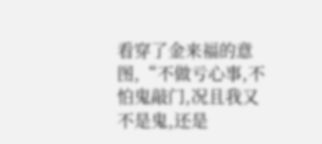看穿了金来福的意图,“不做亏心事,不怕鬼敲门,况且我又不是鬼,还是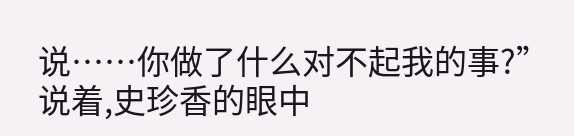说……你做了什么对不起我的事?”
说着,史珍香的眼中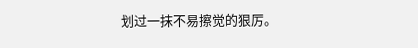划过一抹不易擦觉的狠厉。